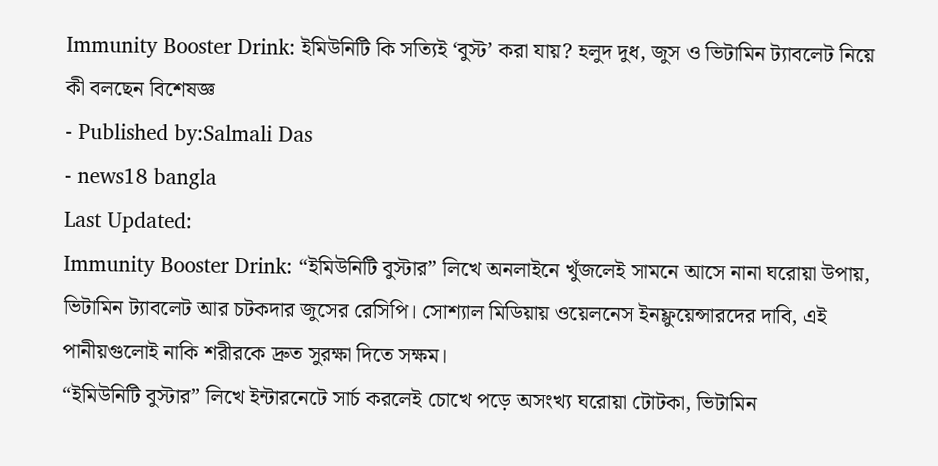Immunity Booster Drink: ইমিউনিটি কি সত্যিই ‘বুস্ট’ করা যায়? হলুদ দুধ, জুস ও ভিটামিন ট্যাবলেট নিয়ে কী বলছেন বিশেষজ্ঞ
- Published by:Salmali Das
- news18 bangla
Last Updated:
Immunity Booster Drink: “ইমিউনিটি বুস্টার” লিখে অনলাইনে খুঁজলেই সামনে আসে নানা ঘরোয়া উপায়, ভিটামিন ট্যাবলেট আর চটকদার জুসের রেসিপি। সোশ্যাল মিডিয়ায় ওয়েলনেস ইনফ্লুয়েন্সারদের দাবি, এই পানীয়গুলোই নাকি শরীরকে দ্রুত সুরক্ষা দিতে সক্ষম।
“ইমিউনিটি বুস্টার” লিখে ইন্টারনেটে সার্চ করলেই চোখে পড়ে অসংখ্য ঘরোয়া টোটকা, ভিটামিন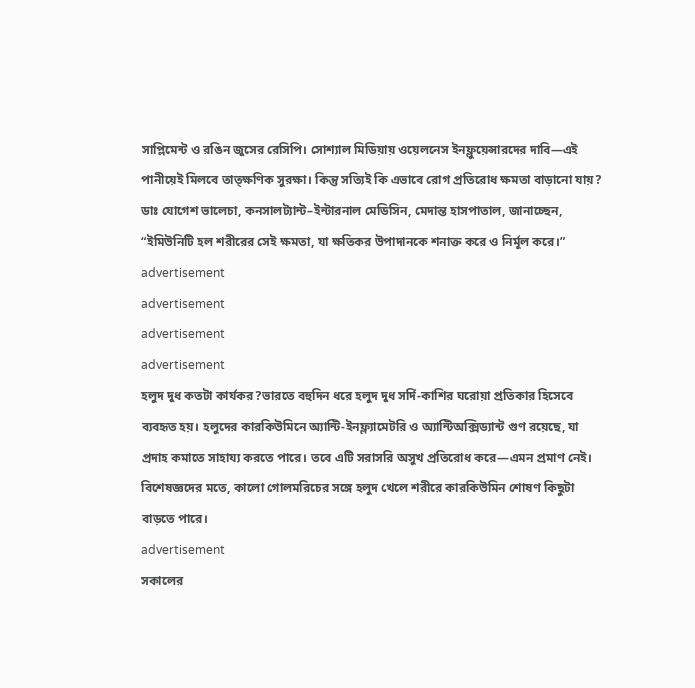সাপ্লিমেন্ট ও রঙিন জুসের রেসিপি। সোশ্যাল মিডিয়ায় ওয়েলনেস ইনফ্লুয়েন্সারদের দাবি—এই পানীয়েই মিলবে তাত্ক্ষণিক সুরক্ষা। কিন্তু সত্যিই কি এভাবে রোগ প্রতিরোধ ক্ষমতা বাড়ানো যায়? ডাঃ যোগেশ ভালেচা, কনসালট্যান্ট–ইন্টারনাল মেডিসিন, মেদান্ত হাসপাতাল, জানাচ্ছেন, “ইমিউনিটি হল শরীরের সেই ক্ষমতা, যা ক্ষতিকর উপাদানকে শনাক্ত করে ও নির্মূল করে।”
advertisement
advertisement
advertisement
advertisement
হলুদ দুধ কতটা কার্যকর?ভারতে বহুদিন ধরে হলুদ দুধ সর্দি-কাশির ঘরোয়া প্রতিকার হিসেবে ব্যবহৃত হয়। হলুদের কারকিউমিনে অ্যান্টি-ইনফ্ল্যামেটরি ও অ্যান্টিঅক্সিড্যান্ট গুণ রয়েছে, যা প্রদাহ কমাতে সাহায্য করতে পারে। তবে এটি সরাসরি অসুখ প্রতিরোধ করে—এমন প্রমাণ নেই। বিশেষজ্ঞদের মতে, কালো গোলমরিচের সঙ্গে হলুদ খেলে শরীরে কারকিউমিন শোষণ কিছুটা বাড়তে পারে।
advertisement
সকালের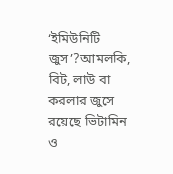‘ইমিউনিটি জুস’?আমলকি, বিট, লাউ বা করলার জুসে রয়েছে ভিটামিন ও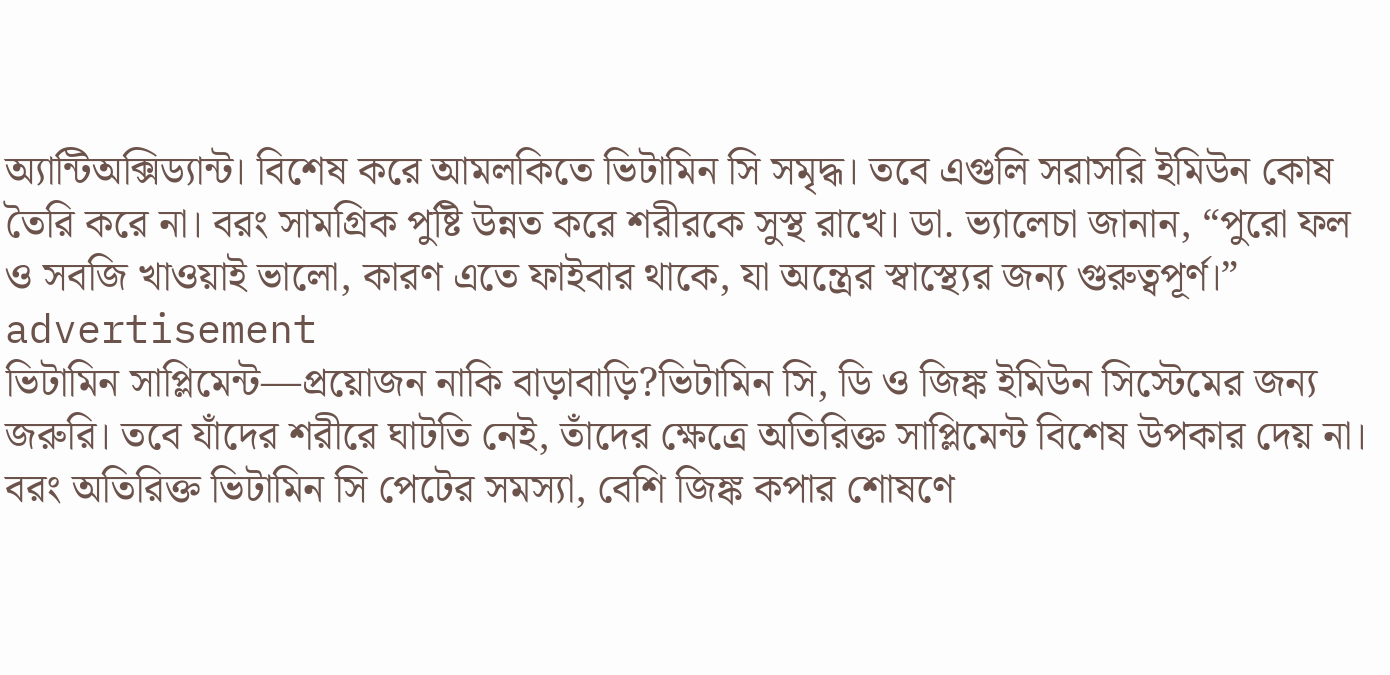অ্যান্টিঅক্সিড্যান্ট। বিশেষ করে আমলকিতে ভিটামিন সি সমৃদ্ধ। তবে এগুলি সরাসরি ইমিউন কোষ তৈরি করে না। বরং সামগ্রিক পুষ্টি উন্নত করে শরীরকে সুস্থ রাখে। ডা. ভ্যালেচা জানান, “পুরো ফল ও সবজি খাওয়াই ভালো, কারণ এতে ফাইবার থাকে, যা অন্ত্রের স্বাস্থ্যের জন্য গুরুত্বপূর্ণ।”
advertisement
ভিটামিন সাপ্লিমেন্ট—প্রয়োজন নাকি বাড়াবাড়ি?ভিটামিন সি, ডি ও জিঙ্ক ইমিউন সিস্টেমের জন্য জরুরি। তবে যাঁদের শরীরে ঘাটতি নেই, তাঁদের ক্ষেত্রে অতিরিক্ত সাপ্লিমেন্ট বিশেষ উপকার দেয় না। বরং অতিরিক্ত ভিটামিন সি পেটের সমস্যা, বেশি জিঙ্ক কপার শোষণে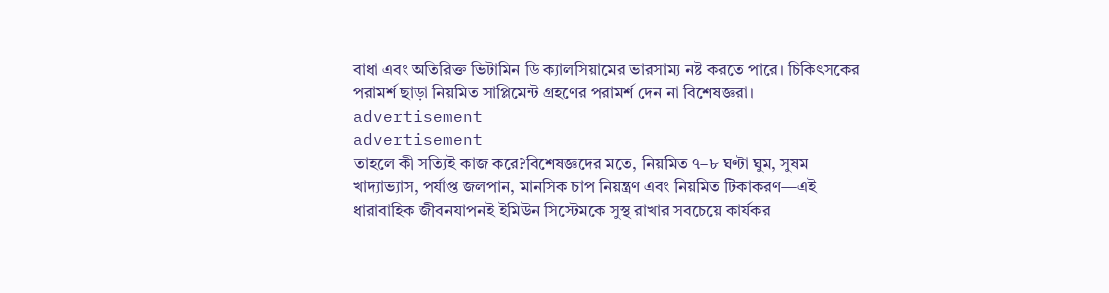বাধা এবং অতিরিক্ত ভিটামিন ডি ক্যালসিয়ামের ভারসাম্য নষ্ট করতে পারে। চিকিৎসকের পরামর্শ ছাড়া নিয়মিত সাপ্লিমেন্ট গ্রহণের পরামর্শ দেন না বিশেষজ্ঞরা।
advertisement
advertisement
তাহলে কী সত্যিই কাজ করে?বিশেষজ্ঞদের মতে, নিয়মিত ৭–৮ ঘণ্টা ঘুম, সুষম খাদ্যাভ্যাস, পর্যাপ্ত জলপান, মানসিক চাপ নিয়ন্ত্রণ এবং নিয়মিত টিকাকরণ—এই ধারাবাহিক জীবনযাপনই ইমিউন সিস্টেমকে সুস্থ রাখার সবচেয়ে কার্যকর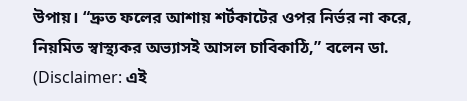উপায়। “দ্রুত ফলের আশায় শর্টকাটের ওপর নির্ভর না করে, নিয়মিত স্বাস্থ্যকর অভ্যাসই আসল চাবিকাঠি,” বলেন ডা. (Disclaimer: এই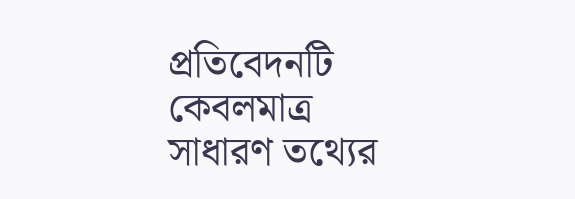প্রতিবেদনটি কেবলমাত্র সাধারণ তথ্যের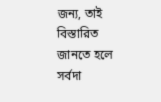জন্য, তাই বিস্তারিত জানতে হলে সর্বদা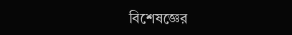বিশেষজ্ঞের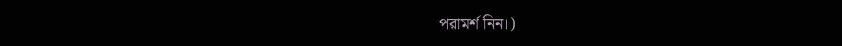পরামর্শ নিন।)